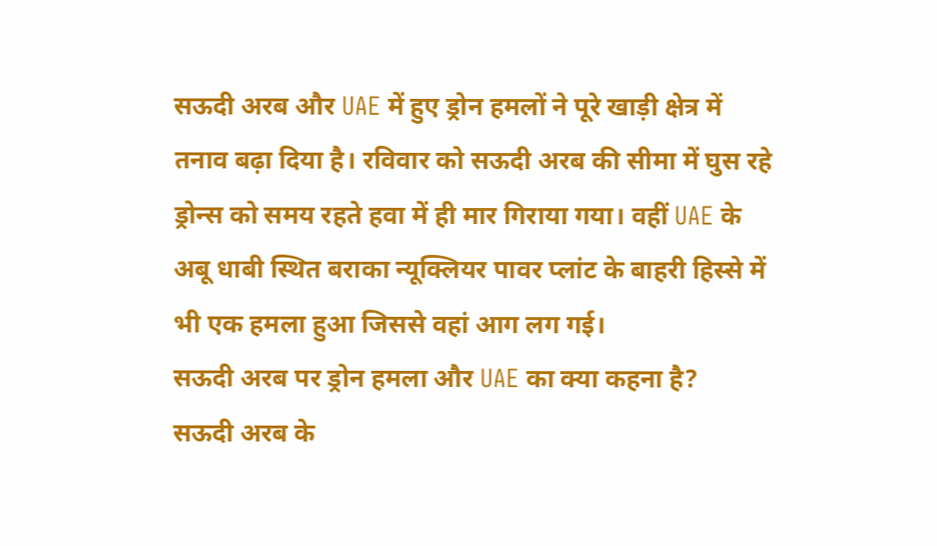सऊदी अरब और UAE में हुए ड्रोन हमलों ने पूरे खाड़ी क्षेत्र में तनाव बढ़ा दिया है। रविवार को सऊदी अरब की सीमा में घुस रहे ड्रोन्स को समय रहते हवा में ही मार गिराया गया। वहीं UAE के अबू धाबी स्थित बराका न्यूक्लियर पावर प्लांट के बाहरी हिस्से में भी एक हमला हुआ जिससे वहां आग लग गई।
सऊदी अरब पर ड्रोन हमला और UAE का क्या कहना है?
सऊदी अरब के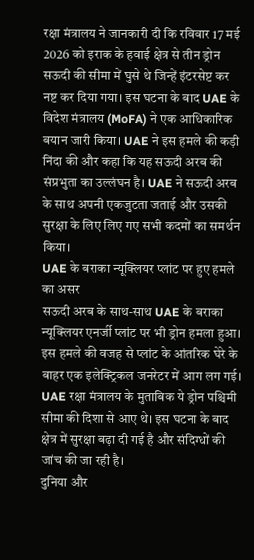रक्षा मंत्रालय ने जानकारी दी कि रविवार 17 मई 2026 को इराक के हवाई क्षेत्र से तीन ड्रोन सऊदी की सीमा में घुसे थे जिन्हें इंटरसेप्ट कर नष्ट कर दिया गया। इस घटना के बाद UAE के विदेश मंत्रालय (MoFA) ने एक आधिकारिक बयान जारी किया। UAE ने इस हमले की कड़ी निंदा की और कहा कि यह सऊदी अरब की संप्रभुता का उल्लंघन है। UAE ने सऊदी अरब के साथ अपनी एकजुटता जताई और उसकी सुरक्षा के लिए लिए गए सभी कदमों का समर्थन किया।
UAE के बराका न्यूक्लियर प्लांट पर हुए हमले का असर
सऊदी अरब के साथ-साथ UAE के बराका न्यूक्लियर एनर्जी प्लांट पर भी ड्रोन हमला हुआ। इस हमले की वजह से प्लांट के आंतरिक घेरे के बाहर एक इलेक्ट्रिकल जनरेटर में आग लग गई। UAE रक्षा मंत्रालय के मुताबिक ये ड्रोन पश्चिमी सीमा की दिशा से आए थे। इस घटना के बाद क्षेत्र में सुरक्षा बढ़ा दी गई है और संदिग्धों की जांच की जा रही है।
दुनिया और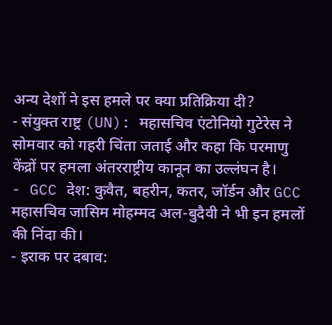अन्य देशों ने इस हमले पर क्या प्रतिक्रिया दी?
- संयुक्त राष्ट्र (UN): महासचिव एंटोनियो गुटेरेस ने सोमवार को गहरी चिंता जताई और कहा कि परमाणु केंद्रों पर हमला अंतरराष्ट्रीय कानून का उल्लंघन है।
- GCC देश: कुवैत, बहरीन, कतर, जॉर्डन और GCC महासचिव जासिम मोहम्मद अल-बुदैवी ने भी इन हमलों की निंदा की।
- इराक पर दबाव: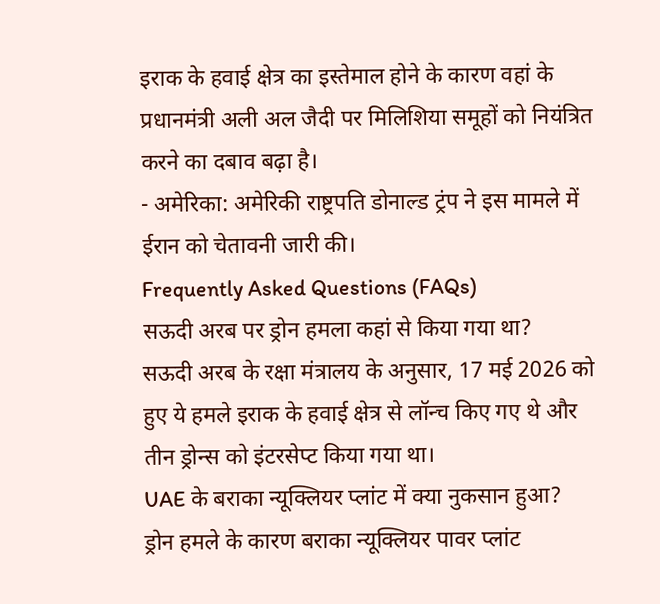इराक के हवाई क्षेत्र का इस्तेमाल होने के कारण वहां के प्रधानमंत्री अली अल जैदी पर मिलिशिया समूहों को नियंत्रित करने का दबाव बढ़ा है।
- अमेरिका: अमेरिकी राष्ट्रपति डोनाल्ड ट्रंप ने इस मामले में ईरान को चेतावनी जारी की।
Frequently Asked Questions (FAQs)
सऊदी अरब पर ड्रोन हमला कहां से किया गया था?
सऊदी अरब के रक्षा मंत्रालय के अनुसार, 17 मई 2026 को हुए ये हमले इराक के हवाई क्षेत्र से लॉन्च किए गए थे और तीन ड्रोन्स को इंटरसेप्ट किया गया था।
UAE के बराका न्यूक्लियर प्लांट में क्या नुकसान हुआ?
ड्रोन हमले के कारण बराका न्यूक्लियर पावर प्लांट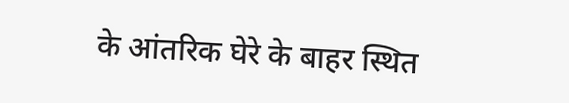के आंतरिक घेरे के बाहर स्थित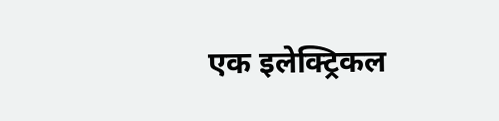एक इलेक्ट्रिकल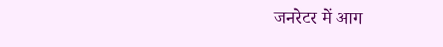जनरेटर में आग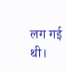लग गई थी।